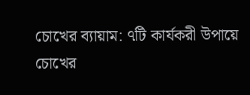চোখের ব্যায়াম: ৭টি কার্যকরী উপায়ে চোখের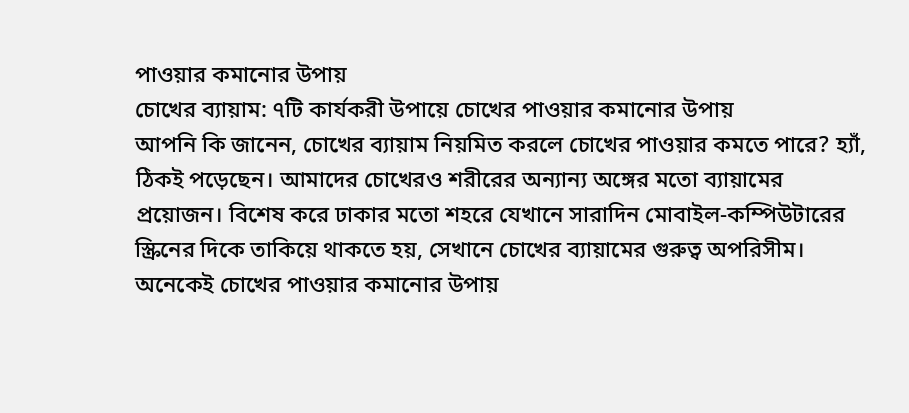পাওয়ার কমানোর উপায়
চোখের ব্যায়াম: ৭টি কার্যকরী উপায়ে চোখের পাওয়ার কমানোর উপায়
আপনি কি জানেন, চোখের ব্যায়াম নিয়মিত করলে চোখের পাওয়ার কমতে পারে? হ্যাঁ, ঠিকই পড়েছেন। আমাদের চোখেরও শরীরের অন্যান্য অঙ্গের মতো ব্যায়ামের প্রয়োজন। বিশেষ করে ঢাকার মতো শহরে যেখানে সারাদিন মোবাইল-কম্পিউটারের স্ক্রিনের দিকে তাকিয়ে থাকতে হয়, সেখানে চোখের ব্যায়ামের গুরুত্ব অপরিসীম। অনেকেই চোখের পাওয়ার কমানোর উপায়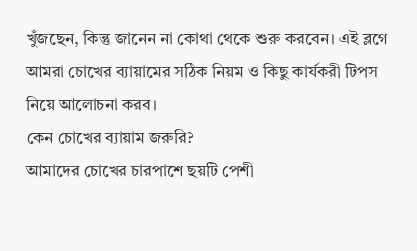খুঁজছেন, কিন্তু জানেন না কোথা থেকে শুরু করবেন। এই ব্লগে আমরা চোখের ব্যায়ামের সঠিক নিয়ম ও কিছু কার্যকরী টিপস নিয়ে আলোচনা করব।
কেন চোখের ব্যায়াম জরুরি?
আমাদের চোখের চারপাশে ছয়টি পেশী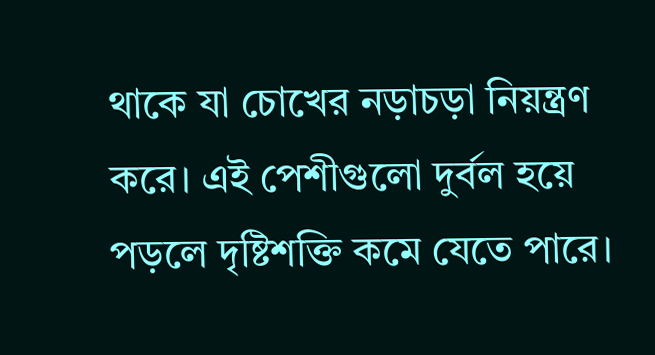থাকে যা চোখের নড়াচড়া নিয়ন্ত্রণ করে। এই পেশীগুলো দুর্বল হয়ে পড়লে দৃষ্টিশক্তি কমে যেতে পারে।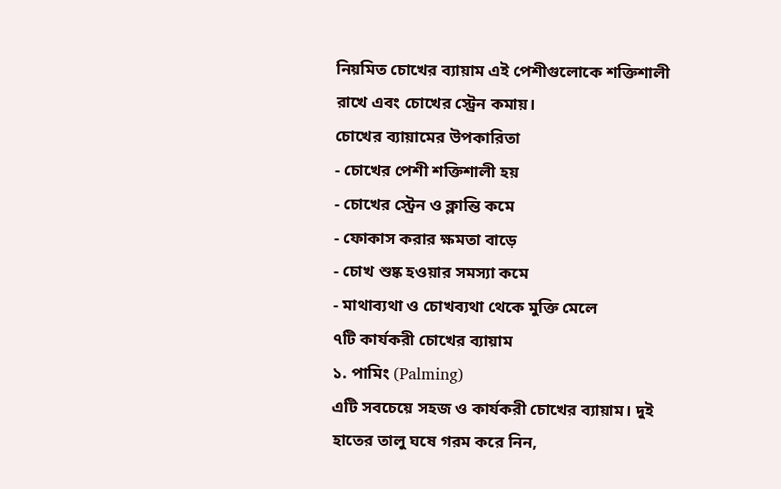নিয়মিত চোখের ব্যায়াম এই পেশীগুলোকে শক্তিশালী রাখে এবং চোখের স্ট্রেন কমায়।
চোখের ব্যায়ামের উপকারিতা
- চোখের পেশী শক্তিশালী হয়
- চোখের স্ট্রেন ও ক্লান্তি কমে
- ফোকাস করার ক্ষমতা বাড়ে
- চোখ শুষ্ক হওয়ার সমস্যা কমে
- মাথাব্যথা ও চোখব্যথা থেকে মুক্তি মেলে
৭টি কার্যকরী চোখের ব্যায়াম
১. পামিং (Palming)
এটি সবচেয়ে সহজ ও কার্যকরী চোখের ব্যায়াম। দুই হাতের তালু ঘষে গরম করে নিন,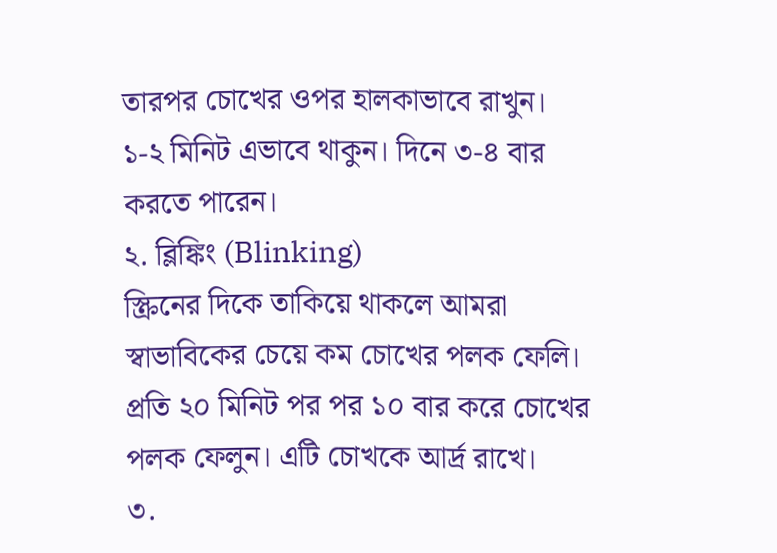তারপর চোখের ওপর হালকাভাবে রাখুন। ১-২ মিনিট এভাবে থাকুন। দিনে ৩-৪ বার করতে পারেন।
২. ব্লিঙ্কিং (Blinking)
স্ক্রিনের দিকে তাকিয়ে থাকলে আমরা স্বাভাবিকের চেয়ে কম চোখের পলক ফেলি। প্রতি ২০ মিনিট পর পর ১০ বার করে চোখের পলক ফেলুন। এটি চোখকে আর্দ্র রাখে।
৩.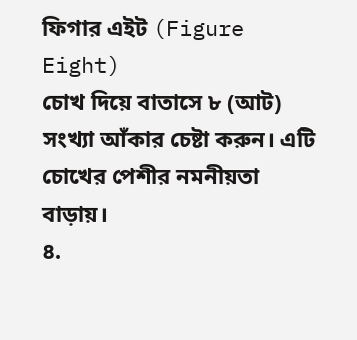ফিগার এইট (Figure Eight)
চোখ দিয়ে বাতাসে ৮ (আট) সংখ্যা আঁকার চেষ্টা করুন। এটি চোখের পেশীর নমনীয়তা বাড়ায়।
৪.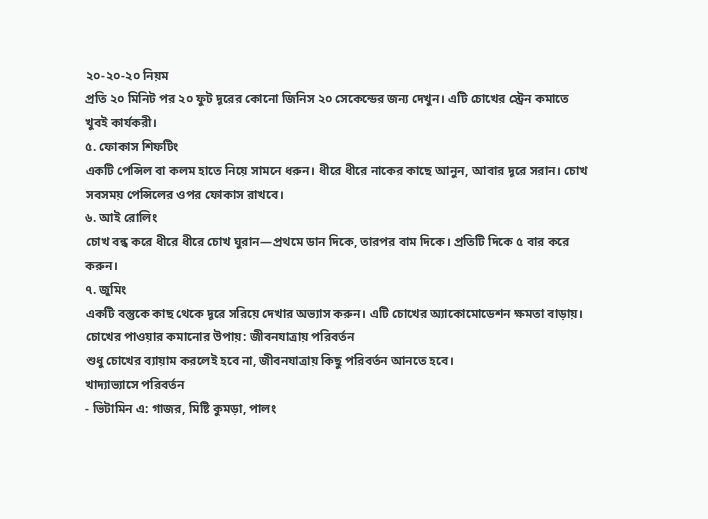২০-২০-২০ নিয়ম
প্রতি ২০ মিনিট পর ২০ ফুট দূরের কোনো জিনিস ২০ সেকেন্ডের জন্য দেখুন। এটি চোখের স্ট্রেন কমাতে খুবই কার্যকরী।
৫. ফোকাস শিফটিং
একটি পেন্সিল বা কলম হাতে নিয়ে সামনে ধরুন। ধীরে ধীরে নাকের কাছে আনুন, আবার দূরে সরান। চোখ সবসময় পেন্সিলের ওপর ফোকাস রাখবে।
৬. আই রোলিং
চোখ বন্ধ করে ধীরে ধীরে চোখ ঘুরান—প্রথমে ডান দিকে, তারপর বাম দিকে। প্রতিটি দিকে ৫ বার করে করুন।
৭. জুমিং
একটি বস্তুকে কাছ থেকে দূরে সরিয়ে দেখার অভ্যাস করুন। এটি চোখের অ্যাকোমোডেশন ক্ষমতা বাড়ায়।
চোখের পাওয়ার কমানোর উপায়: জীবনযাত্রায় পরিবর্তন
শুধু চোখের ব্যায়াম করলেই হবে না, জীবনযাত্রায় কিছু পরিবর্তন আনতে হবে।
খাদ্যাভ্যাসে পরিবর্তন
- ভিটামিন এ: গাজর, মিষ্টি কুমড়া, পালং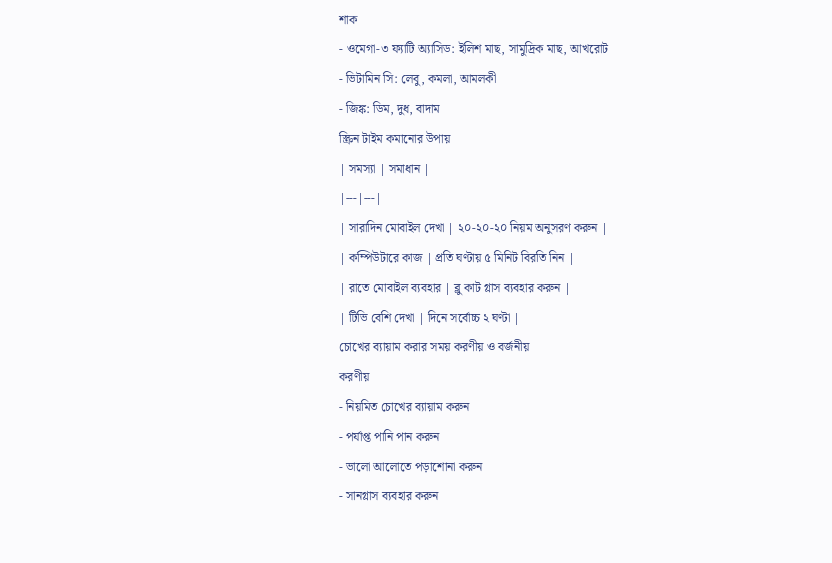শাক
- ওমেগা-৩ ফ্যাটি অ্যাসিড: ইলিশ মাছ, সামুদ্রিক মাছ, আখরোট
- ভিটামিন সি: লেবু, কমলা, আমলকী
- জিঙ্ক: ডিম, দুধ, বাদাম
স্ক্রিন টাইম কমানোর উপায়
| সমস্যা | সমাধান |
|---|---|
| সারাদিন মোবাইল দেখা | ২০-২০-২০ নিয়ম অনুসরণ করুন |
| কম্পিউটারে কাজ | প্রতি ঘণ্টায় ৫ মিনিট বিরতি নিন |
| রাতে মোবাইল ব্যবহার | ব্লু কাট গ্লাস ব্যবহার করুন |
| টিভি বেশি দেখা | দিনে সর্বোচ্চ ২ ঘণ্টা |
চোখের ব্যায়াম করার সময় করণীয় ও বর্জনীয়
করণীয়
- নিয়মিত চোখের ব্যায়াম করুন
- পর্যাপ্ত পানি পান করুন
- ভালো আলোতে পড়াশোনা করুন
- সানগ্লাস ব্যবহার করুন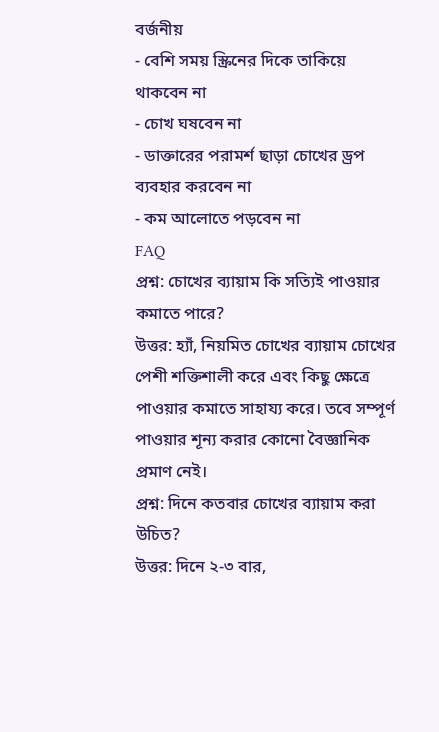বর্জনীয়
- বেশি সময় স্ক্রিনের দিকে তাকিয়ে থাকবেন না
- চোখ ঘষবেন না
- ডাক্তারের পরামর্শ ছাড়া চোখের ড্রপ ব্যবহার করবেন না
- কম আলোতে পড়বেন না
FAQ
প্রশ্ন: চোখের ব্যায়াম কি সত্যিই পাওয়ার কমাতে পারে?
উত্তর: হ্যাঁ, নিয়মিত চোখের ব্যায়াম চোখের পেশী শক্তিশালী করে এবং কিছু ক্ষেত্রে পাওয়ার কমাতে সাহায্য করে। তবে সম্পূর্ণ পাওয়ার শূন্য করার কোনো বৈজ্ঞানিক প্রমাণ নেই।
প্রশ্ন: দিনে কতবার চোখের ব্যায়াম করা উচিত?
উত্তর: দিনে ২-৩ বার,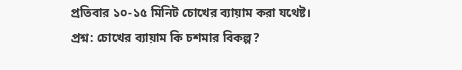প্রতিবার ১০-১৫ মিনিট চোখের ব্যায়াম করা যথেষ্ট।
প্রশ্ন: চোখের ব্যায়াম কি চশমার বিকল্প?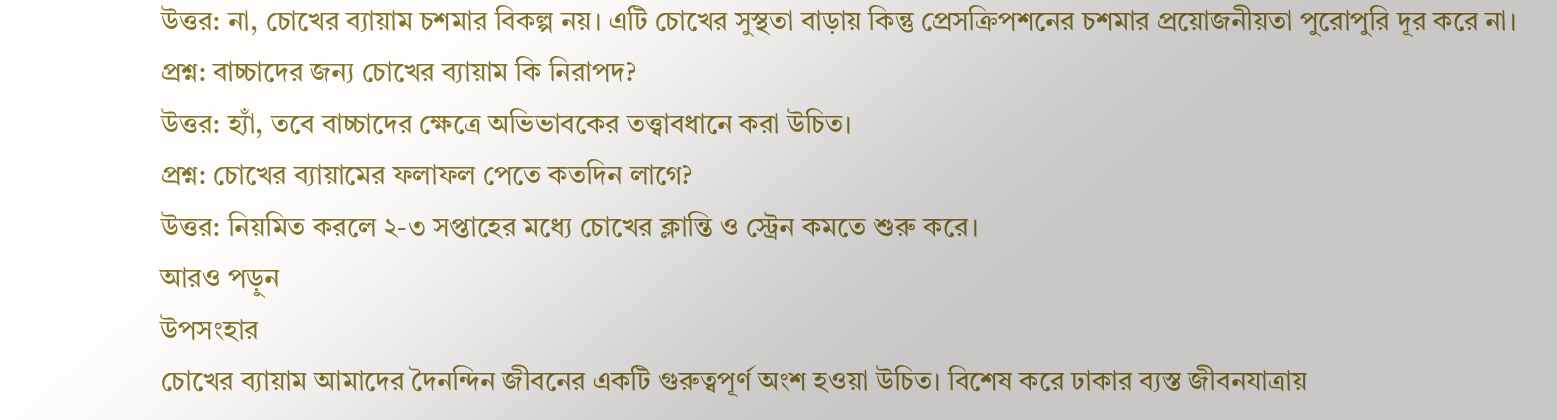উত্তর: না, চোখের ব্যায়াম চশমার বিকল্প নয়। এটি চোখের সুস্থতা বাড়ায় কিন্তু প্রেসক্রিপশনের চশমার প্রয়োজনীয়তা পুরোপুরি দূর করে না।
প্রশ্ন: বাচ্চাদের জন্য চোখের ব্যায়াম কি নিরাপদ?
উত্তর: হ্যাঁ, তবে বাচ্চাদের ক্ষেত্রে অভিভাবকের তত্ত্বাবধানে করা উচিত।
প্রশ্ন: চোখের ব্যায়ামের ফলাফল পেতে কতদিন লাগে?
উত্তর: নিয়মিত করলে ২-৩ সপ্তাহের মধ্যে চোখের ক্লান্তি ও স্ট্রেন কমতে শুরু করে।
আরও পড়ুন
উপসংহার
চোখের ব্যায়াম আমাদের দৈনন্দিন জীবনের একটি গুরুত্বপূর্ণ অংশ হওয়া উচিত। বিশেষ করে ঢাকার ব্যস্ত জীবনযাত্রায়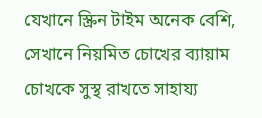যেখানে স্ক্রিন টাইম অনেক বেশি, সেখানে নিয়মিত চোখের ব্যায়াম চোখকে সুস্থ রাখতে সাহায্য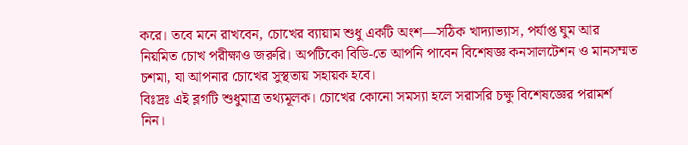করে। তবে মনে রাখবেন, চোখের ব্যায়াম শুধু একটি অংশ—সঠিক খাদ্যাভ্যাস, পর্যাপ্ত ঘুম আর নিয়মিত চোখ পরীক্ষাও জরুরি। অপটিকো বিডি-তে আপনি পাবেন বিশেষজ্ঞ কনসালটেশন ও মানসম্মত চশমা, যা আপনার চোখের সুস্থতায় সহায়ক হবে।
বিঃদ্রঃ এই ব্লগটি শুধুমাত্র তথ্যমূলক। চোখের কোনো সমস্যা হলে সরাসরি চক্ষু বিশেষজ্ঞের পরামর্শ নিন।